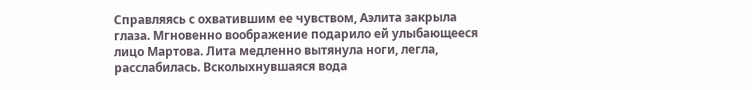Справляясь с охватившим ее чувством, Аэлита закрыла глаза. Мгновенно воображение подарило ей улыбающееся лицо Мартова. Лита медленно вытянула ноги, легла, расслабилась. Всколыхнувшаяся вода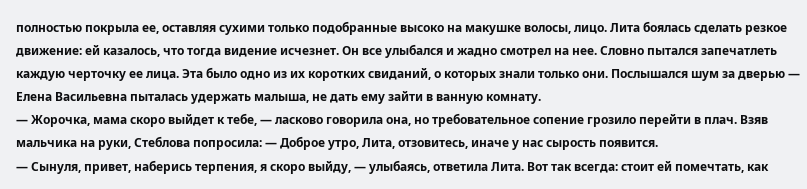полностью покрыла ее, оставляя сухими только подобранные высоко на макушке волосы, лицо. Лита боялась сделать резкое движение: ей казалось, что тогда видение исчезнет. Он все улыбался и жадно смотрел на нее. Словно пытался запечатлеть каждую черточку ее лица. Эта было одно из их коротких свиданий, о которых знали только они. Послышался шум за дверью — Елена Васильевна пыталась удержать малыша, не дать ему зайти в ванную комнату.
— Жорочка, мама скоро выйдет к тебе, — ласково говорила она, но требовательное сопение грозило перейти в плач. Взяв мальчика на руки, Стеблова попросила: — Доброе утро, Лита, отзовитесь, иначе у нас сырость появится.
— Сынуля, привет, наберись терпения, я скоро выйду, — улыбаясь, ответила Лита. Вот так всегда: стоит ей помечтать, как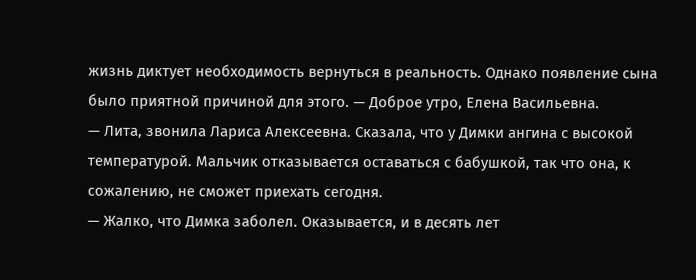жизнь диктует необходимость вернуться в реальность. Однако появление сына было приятной причиной для этого. — Доброе утро, Елена Васильевна.
— Лита, звонила Лариса Алексеевна. Сказала, что у Димки ангина с высокой температурой. Мальчик отказывается оставаться с бабушкой, так что она, к сожалению, не сможет приехать сегодня.
— Жалко, что Димка заболел. Оказывается, и в десять лет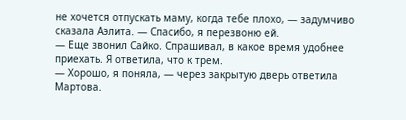не хочется отпускать маму, когда тебе плохо, — задумчиво сказала Аэлита. — Спасибо, я перезвоню ей.
— Еще звонил Сайко. Спрашивал, в какое время удобнее приехать. Я ответила, что к трем.
— Хорошо, я поняла, — через закрытую дверь ответила Мартова.